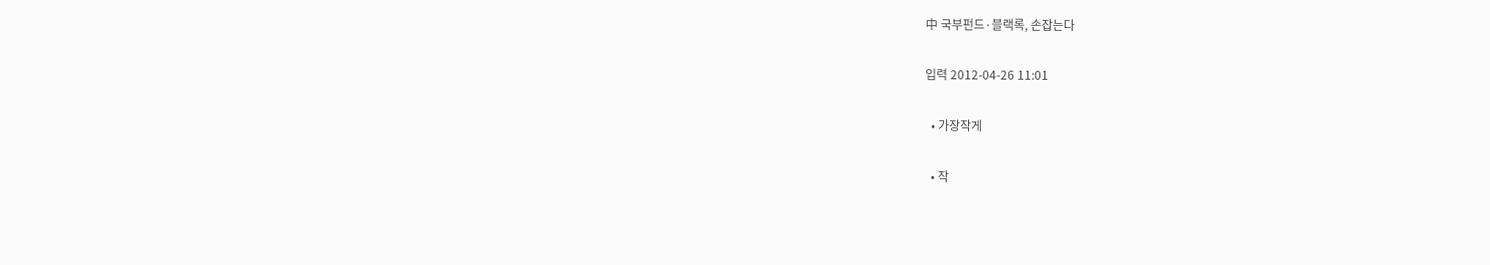中 국부펀드·블랙록, 손잡는다

입력 2012-04-26 11:01

  • 가장작게

  • 작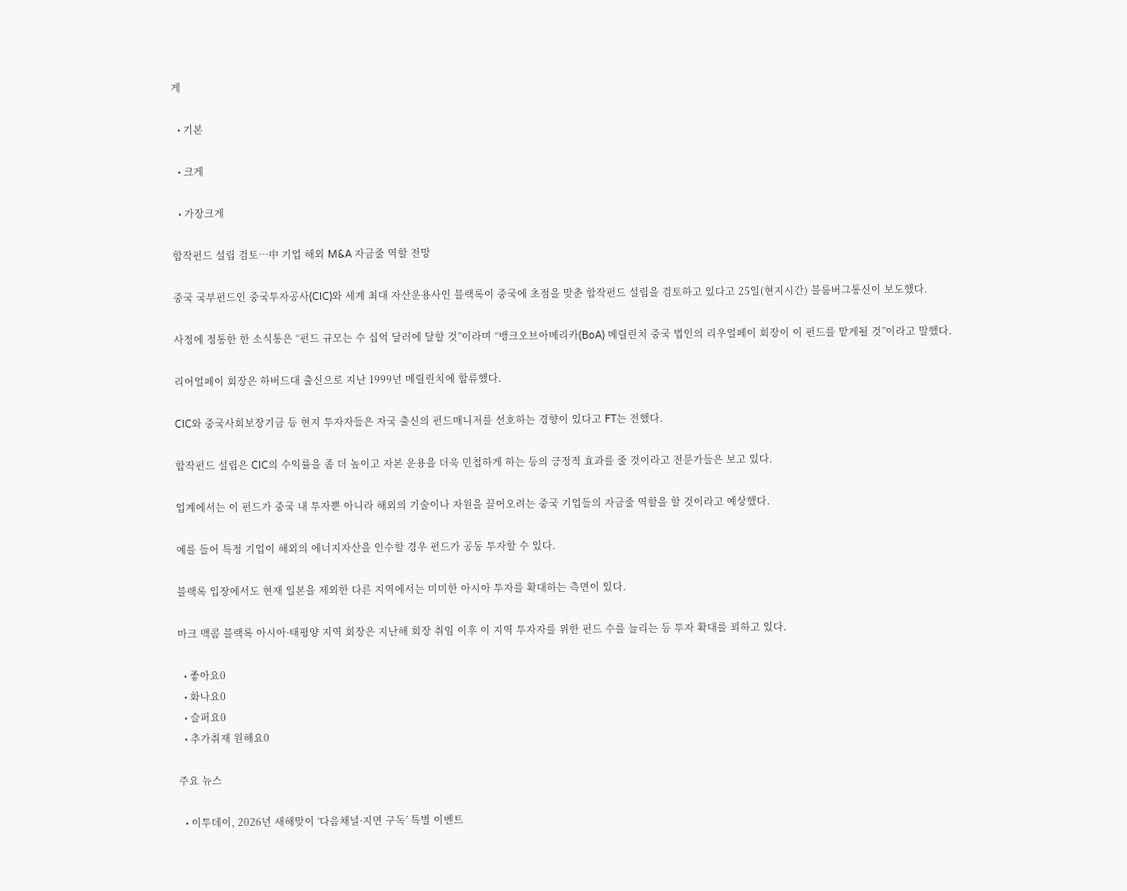게

  • 기본

  • 크게

  • 가장크게

합작펀드 설립 검토…中 기업 해외 M&A 자금줄 역할 전망

중국 국부펀드인 중국투자공사(CIC)와 세계 최대 자산운용사인 블랙록이 중국에 초점을 맞춘 합작펀드 설립을 검토하고 있다고 25일(현지시간) 블룸버그통신이 보도했다.

사정에 정통한 한 소식통은 “펀드 규모는 수 십억 달러에 달할 것”이라며 “뱅크오브아메리카(BoA) 메릴린치 중국 법인의 리우얼페이 회장이 이 펀드를 맡게될 것”이라고 말했다.

리어얼페이 회장은 하버드대 출신으로 지난 1999년 메릴린치에 합류했다.

CIC와 중국사회보장기금 등 현지 투자자들은 자국 출신의 펀드매니저를 선호하는 경향이 있다고 FT는 전했다.

합작펀드 설립은 CIC의 수익률을 좀 더 높이고 자본 운용을 더욱 민첩하게 하는 등의 긍정적 효과를 줄 것이라고 전문가들은 보고 있다.

업계에서는 이 펀드가 중국 내 투자뿐 아니라 해외의 기술이나 자원을 끌어오려는 중국 기업들의 자금줄 역할을 할 것이라고 예상했다.

예를 들어 특정 기업이 해외의 에너지자산을 인수할 경우 펀드가 공동 투자할 수 있다.

블랙록 입장에서도 현재 일본을 제외한 다른 지역에서는 미미한 아시아 투자를 확대하는 측면이 있다.

마크 맥콤 블랙록 아시아·태평양 지역 회장은 지난해 회장 취임 이후 이 지역 투자자를 위한 펀드 수를 늘리는 등 투자 확대를 꾀하고 있다.

  • 좋아요0
  • 화나요0
  • 슬퍼요0
  • 추가취재 원해요0

주요 뉴스

  • 이투데이, 2026년 새해맞이 ‘다음채널·지면 구독’ 특별 이벤트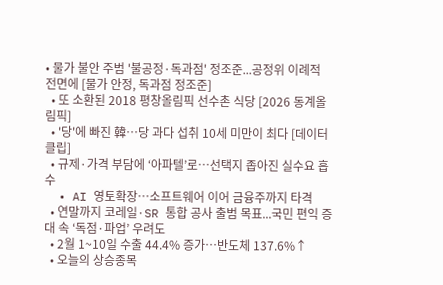• 물가 불안 주범 '불공정·독과점' 정조준...공정위 이례적 전면에 [물가 안정, 독과점 정조준]
  • 또 소환된 2018 평창올림픽 선수촌 식당 [2026 동계올림픽]
  • '당'에 빠진 韓…당 과다 섭취 10세 미만이 최다 [데이터클립]
  • 규제·가격 부담에 ‘아파텔’로…선택지 좁아진 실수요 흡수
  • AI 영토확장⋯소프트웨어 이어 금융주까지 타격
  • 연말까지 코레일·SR 통합 공사 출범 목표...국민 편익 증대 속 ‘독점·파업’ 우려도
  • 2월 1~10일 수출 44.4% 증가⋯반도체 137.6%↑
  • 오늘의 상승종목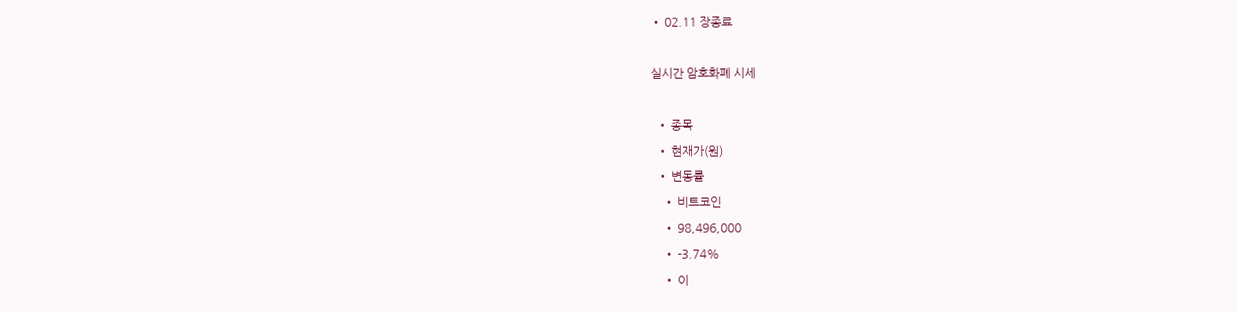• 02.11 장종료

실시간 암호화폐 시세

  • 종목
  • 현재가(원)
  • 변동률
    • 비트코인
    • 98,496,000
    • -3.74%
    • 이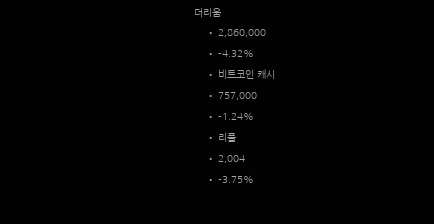더리움
    • 2,860,000
    • -4.32%
    • 비트코인 캐시
    • 757,000
    • -1.24%
    • 리플
    • 2,004
    • -3.75%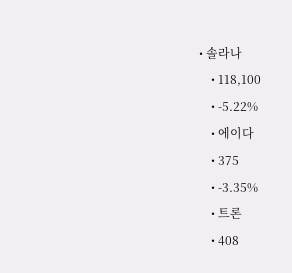• 솔라나
    • 118,100
    • -5.22%
    • 에이다
    • 375
    • -3.35%
    • 트론
    • 408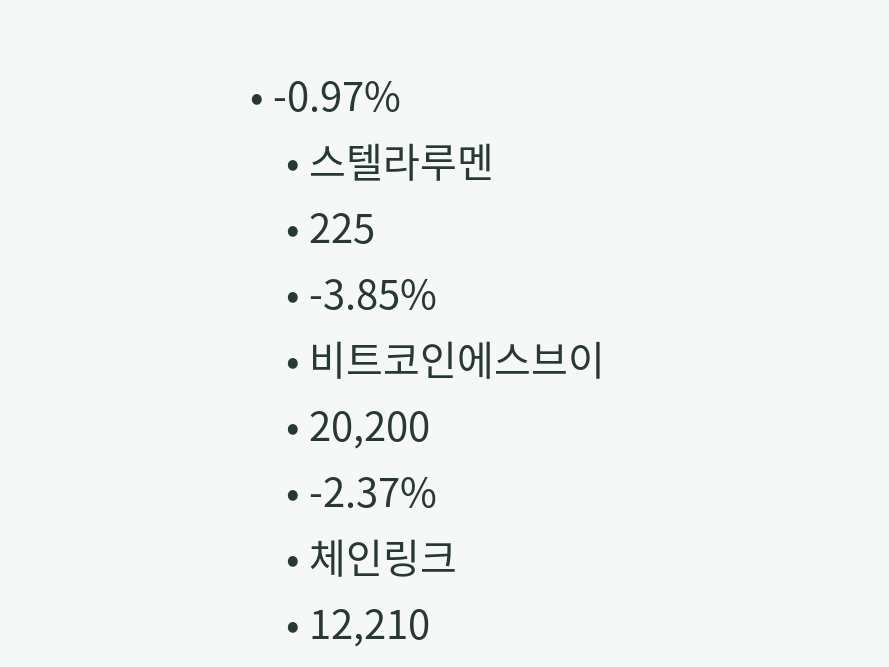• -0.97%
    • 스텔라루멘
    • 225
    • -3.85%
    • 비트코인에스브이
    • 20,200
    • -2.37%
    • 체인링크
    • 12,210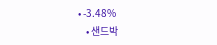• -3.48%
    • 샌드박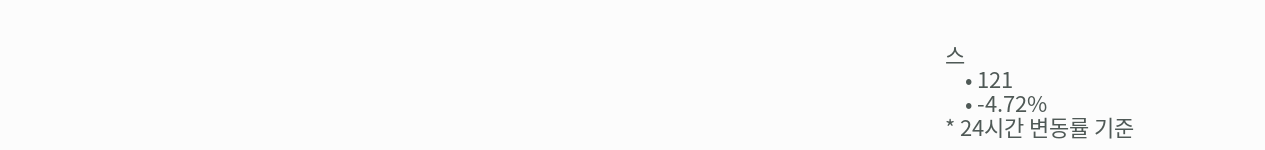스
    • 121
    • -4.72%
* 24시간 변동률 기준